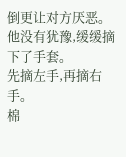倒更让对方厌恶。
他没有犹豫,缓缓摘下了手套。
先摘左手,再摘右手。
棉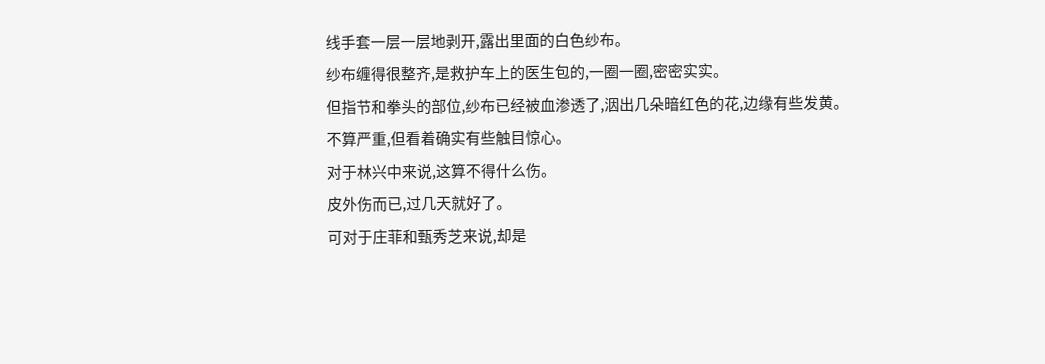线手套一层一层地剥开,露出里面的白色纱布。
纱布缠得很整齐,是救护车上的医生包的,一圈一圈,密密实实。
但指节和拳头的部位,纱布已经被血渗透了,洇出几朵暗红色的花,边缘有些发黄。
不算严重,但看着确实有些触目惊心。
对于林兴中来说,这算不得什么伤。
皮外伤而已,过几天就好了。
可对于庄菲和甄秀芝来说,却是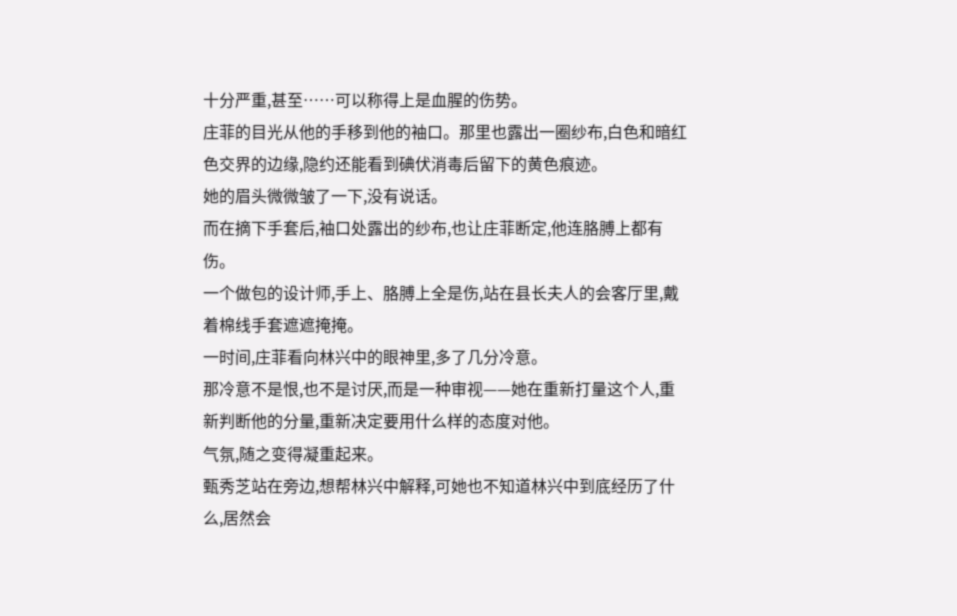十分严重,甚至……可以称得上是血腥的伤势。
庄菲的目光从他的手移到他的袖口。那里也露出一圈纱布,白色和暗红色交界的边缘,隐约还能看到碘伏消毒后留下的黄色痕迹。
她的眉头微微皱了一下,没有说话。
而在摘下手套后,袖口处露出的纱布,也让庄菲断定,他连胳膊上都有伤。
一个做包的设计师,手上、胳膊上全是伤,站在县长夫人的会客厅里,戴着棉线手套遮遮掩掩。
一时间,庄菲看向林兴中的眼神里,多了几分冷意。
那冷意不是恨,也不是讨厌,而是一种审视——她在重新打量这个人,重新判断他的分量,重新决定要用什么样的态度对他。
气氛,随之变得凝重起来。
甄秀芝站在旁边,想帮林兴中解释,可她也不知道林兴中到底经历了什么,居然会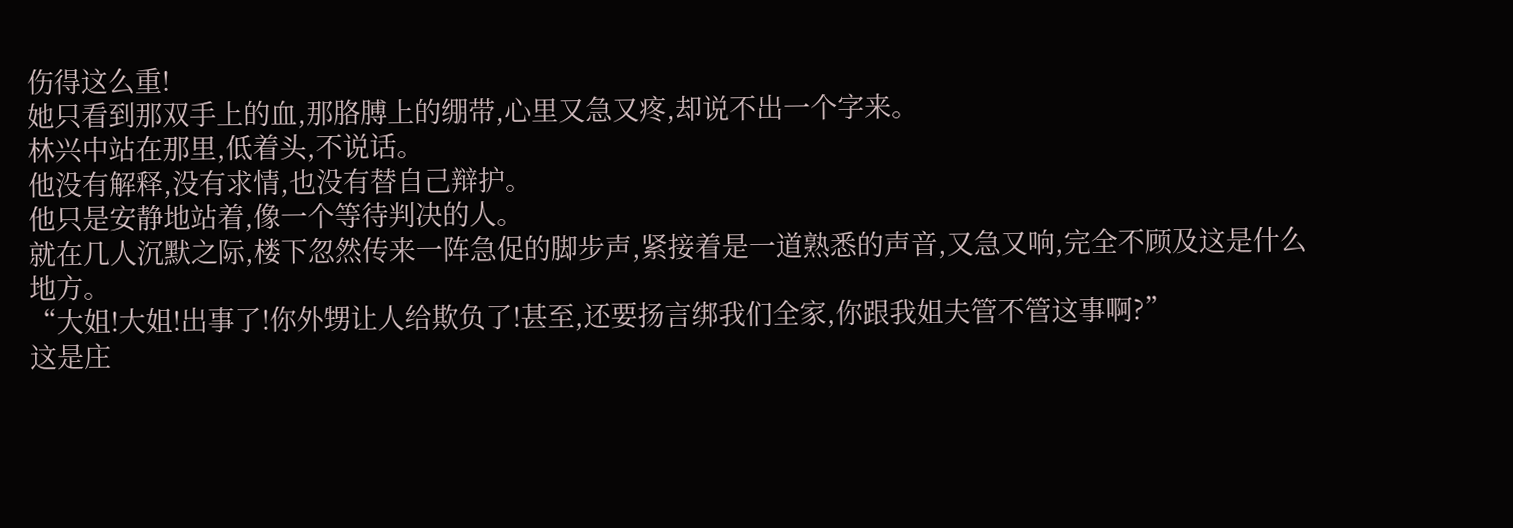伤得这么重!
她只看到那双手上的血,那胳膊上的绷带,心里又急又疼,却说不出一个字来。
林兴中站在那里,低着头,不说话。
他没有解释,没有求情,也没有替自己辩护。
他只是安静地站着,像一个等待判决的人。
就在几人沉默之际,楼下忽然传来一阵急促的脚步声,紧接着是一道熟悉的声音,又急又响,完全不顾及这是什么地方。
“大姐!大姐!出事了!你外甥让人给欺负了!甚至,还要扬言绑我们全家,你跟我姐夫管不管这事啊?”
这是庄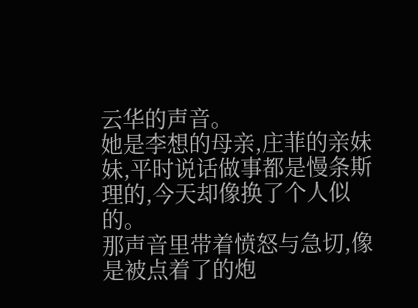云华的声音。
她是李想的母亲,庄菲的亲妹妹,平时说话做事都是慢条斯理的,今天却像换了个人似的。
那声音里带着愤怒与急切,像是被点着了的炮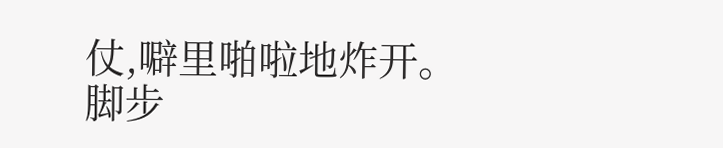仗,噼里啪啦地炸开。
脚步